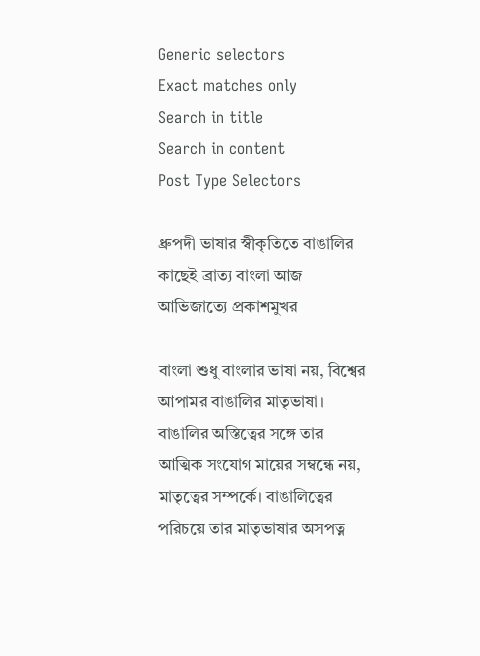Generic selectors
Exact matches only
Search in title
Search in content
Post Type Selectors

ধ্রুপদী ভাষার স্বীকৃতিতে বাঙালির কাছেই ব্রাত্য বাংলা আজ আভিজাত্যে প্রকাশমুখর

বাংলা শুধু বাংলার ভাষা নয়, বিশ্বের আপামর বাঙালির মাতৃভাষা। বাঙালির অস্তিত্বের সঙ্গে তার আত্মিক সংযোগ মায়ের সম্বন্ধে নয়, মাতৃত্বের সম্পর্কে। বাঙালিত্বের পরিচয়ে তার মাতৃভাষার অসপত্ন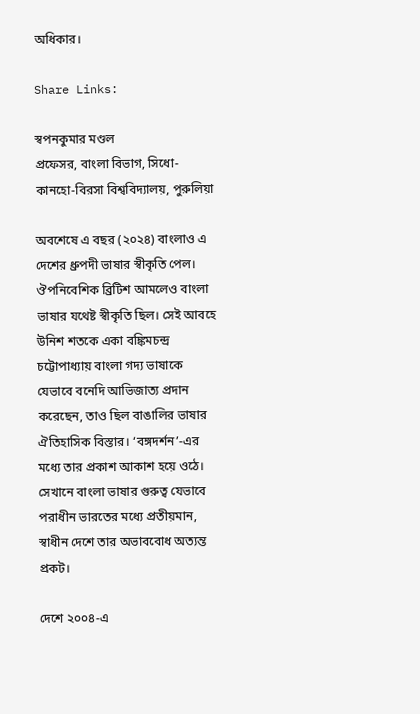অধিকার।

Share Links:

স্বপনকুমার মণ্ডল
প্রফেসর, বাংলা বিভাগ, সিধো-কানহো-বিরসা বিশ্ববিদ্যালয়, পুরুলিয়া

অবশেষে এ বছর (২০২৪) বাংলাও এ দেশের ধ্রুপদী ভাষার স্বীকৃতি পেল। ঔপনিবেশিক ব্রিটিশ আমলেও বাংলা ভাষার যথেষ্ট স্বীকৃতি ছিল। সেই আবহে উনিশ শতকে একা বঙ্কিমচন্দ্র চট্টোপাধ্যায় বাংলা গদ্য ভাষাকে যেভাবে বনেদি আভিজাত্য প্রদান করেছেন, তাও ছিল বাঙালির ভাষার ঐতিহাসিক বিস্তার। ‘বঙ্গদর্শন’-এর মধ্যে তার প্রকাশ আকাশ হয়ে ওঠে। সেখানে বাংলা ভাষার গুরুত্ব যেভাবে পরাধীন ভারতের মধ্যে প্রতীয়মান, স্বাধীন দেশে তার অভাববোধ অত্যন্ত প্রকট।

দেশে ২০০৪-এ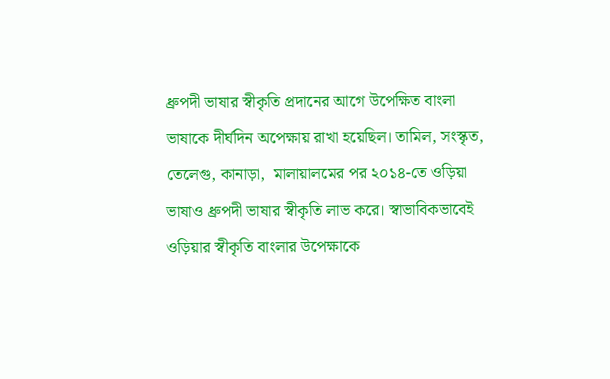ধ্রুপদী ভাষার স্বীকৃতি প্রদানের আগে উপেক্ষিত বাংলা ভাষাকে দীর্ঘদিন অপেক্ষায় রাখা হয়েছিল। তামিল, সংস্কৃত, তেলেগু, কানাড়া,  মালায়ালমের পর ২০১৪-তে ওড়িয়া ভাষাও ধ্রুপদী ভাষার স্বীকৃতি লাভ করে। স্বাভাবিকভাবেই ওড়িয়ার স্বীকৃতি বাংলার উপেক্ষাকে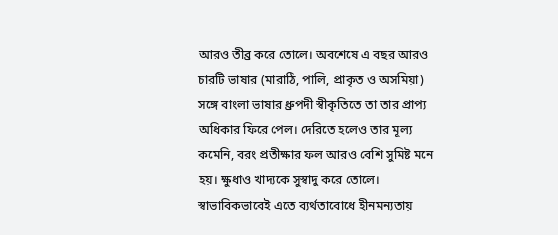আরও তীব্র করে তোলে। অবশেষে এ বছর আরও চারটি ভাষার (মারাঠি, পালি, প্রাকৃত ও অসমিয়া) সঙ্গে বাংলা ভাষার ধ্রুপদী স্বীকৃতিতে তা তার প্রাপ্য অধিকার ফিরে পেল। দেরিতে হলেও তার মূল্য কমেনি, বরং প্রতীক্ষার ফল আরও বেশি সুমিষ্ট মনে হয়। ক্ষুধাও খাদ্যকে সুস্বাদু করে তোলে। স্বাভাবিকভাবেই এতে ব্যর্থতাবোধে হীনমন্যতায়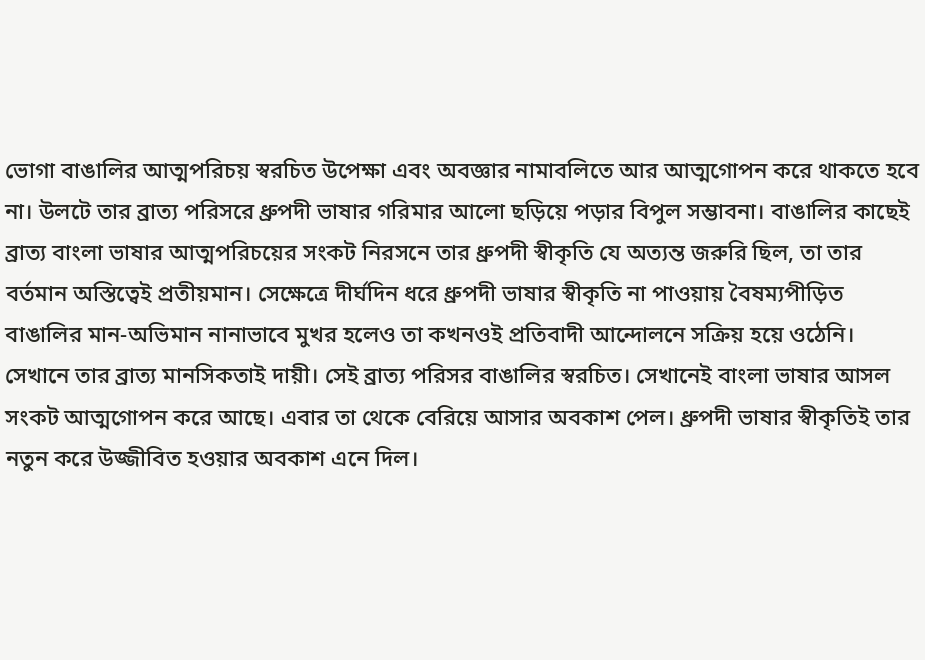ভোগা বাঙালির আত্মপরিচয় স্বরচিত উপেক্ষা এবং অবজ্ঞার নামাবলিতে আর আত্মগোপন করে থাকতে হবে না। উলটে তার ব্রাত্য পরিসরে ধ্রুপদী ভাষার গরিমার আলো ছড়িয়ে পড়ার বিপুল সম্ভাবনা। বাঙালির কাছেই ব্রাত্য বাংলা ভাষার আত্মপরিচয়ের সংকট নিরসনে তার ধ্রুপদী স্বীকৃতি যে অত্যন্ত জরুরি ছিল, তা তার বর্তমান অস্তিত্বেই প্রতীয়মান। সেক্ষেত্রে দীর্ঘদিন ধরে ধ্রুপদী ভাষার স্বীকৃতি না পাওয়ায় বৈষম্যপীড়িত বাঙালির মান-অভিমান নানাভাবে মুখর হলেও তা কখনওই প্রতিবাদী আন্দোলনে সক্রিয় হয়ে ওঠেনি। সেখানে তার ব্রাত্য মানসিকতাই দায়ী। সেই ব্রাত্য পরিসর বাঙালির স্বরচিত। সেখানেই বাংলা ভাষার আসল সংকট আত্মগোপন করে আছে। এবার তা থেকে বেরিয়ে আসার অবকাশ পেল। ধ্রুপদী ভাষার স্বীকৃতিই তার নতুন করে উজ্জীবিত হওয়ার অবকাশ এনে দিল।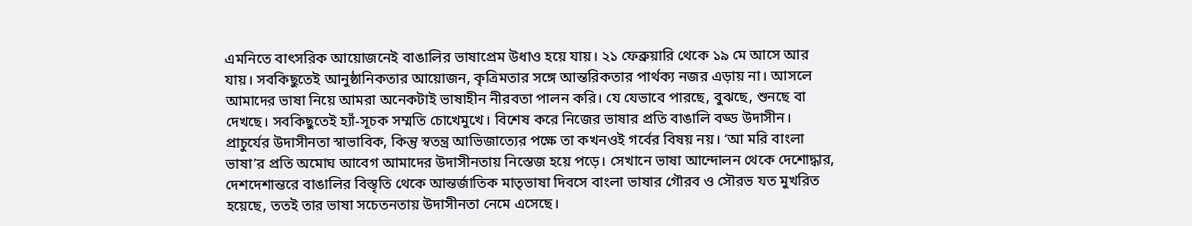এমনিতে বাৎসরিক আয়োজনেই বাঙালির ভাষাপ্রেম উধাও হয়ে যায়। ২১ ফেব্রুয়ারি থেকে ১৯ মে আসে আর যায়। সবকিছুতেই আনুষ্ঠানিকতার আয়োজন, কৃত্রিমতার সঙ্গে আন্তরিকতার পার্থক্য নজর এড়ায় না। আসলে আমাদের ভাষা নিয়ে আমরা অনেকটাই ভাষাহীন নীরবতা পালন করি। যে যেভাবে পারছে, বুঝছে, শুনছে বা দেখছে। সবকিছুতেই হ্যাঁ-সূচক সম্মতি চোখেমুখে। বিশেষ করে নিজের ভাষার প্রতি বাঙালি বড্ড উদাসীন। প্রাচুর্যের উদাসীনতা স্বাভাবিক, কিন্তু স্বতন্ত্র আভিজাত্যের পক্ষে তা কখনওই গর্বের বিষয় নয়। ‘আ মরি বাংলা ভাষা’র প্রতি অমোঘ আবেগ আমাদের উদাসীনতায় নিস্তেজ হয়ে পড়ে। সেখানে ভাষা আন্দোলন থেকে দেশোদ্ধার, দেশদেশান্তরে বাঙালির বিস্তৃতি থেকে আন্তর্জাতিক মাতৃভাষা দিবসে বাংলা ভাষার গৌরব ও সৌরভ যত মুখরিত হয়েছে, ততই তার ভাষা সচেতনতায় উদাসীনতা নেমে এসেছে।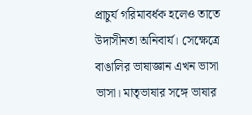প্রাচুর্য গরিমাবর্ধক হলেও তাতে উদাসীনতা অনিবার্য। সেক্ষেত্রে বাঙালির ভাষাজ্ঞান এখন ভাসা ভাসা। মাতৃভাষার সঙ্গে ভাষার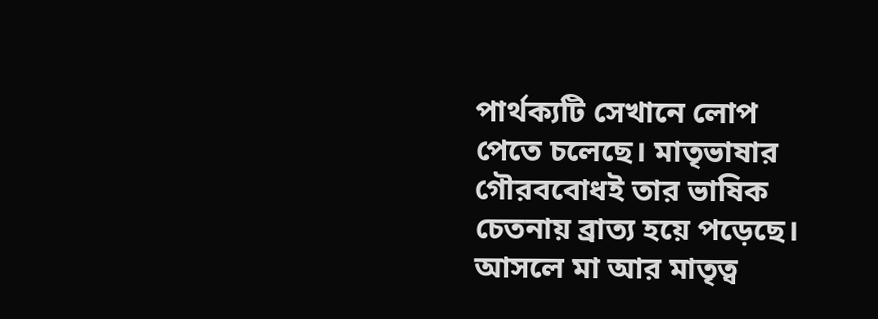পার্থক্যটি সেখানে লোপ পেতে চলেছে। মাতৃভাষার গৌরববোধই তার ভাষিক চেতনায় ব্রাত্য হয়ে পড়েছে। আসলে মা আর মাতৃত্ব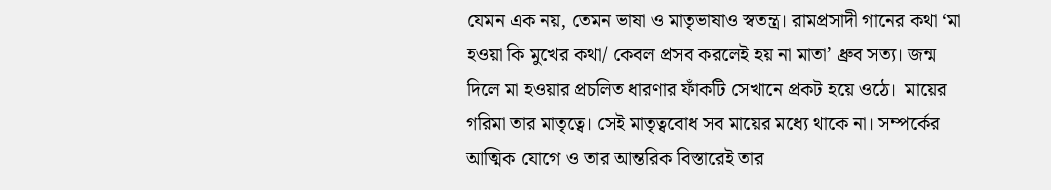যেমন এক নয়, তেমন ভাষা ও মাতৃভাষাও স্বতন্ত্র। রামপ্রসাদী গানের কথা ‘মা হওয়া কি মুখের কথা/ কেবল প্রসব করলেই হয় না মাতা’ ধ্রুব সত্য। জন্ম দিলে মা হওয়ার প্রচলিত ধারণার ফাঁকটি সেখানে প্রকট হয়ে ওঠে।  মায়ের গরিমা তার মাতৃত্বে। সেই মাতৃত্ববোধ সব মায়ের মধ্যে থাকে না। সম্পর্কের আত্মিক যোগে ও তার আন্তরিক বিস্তারেই তার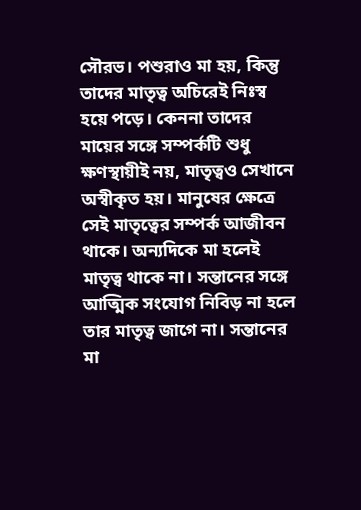সৌরভ। পশুরাও মা হয়, কিন্তু তাদের মাতৃত্ব অচিরেই নিঃস্ব হয়ে পড়ে। কেননা তাদের মায়ের সঙ্গে সম্পর্কটি শুধু ক্ষণস্থায়ীই নয়, মাতৃত্বও সেখানে অস্বীকৃত হয়। মানুষের ক্ষেত্রে সেই মাতৃত্বের সম্পর্ক আজীবন থাকে। অন্যদিকে মা হলেই মাতৃত্ব থাকে না। সন্তানের সঙ্গে আত্মিক সংযোগ নিবিড় না হলে তার মাতৃত্ব জাগে না। সন্তানের মা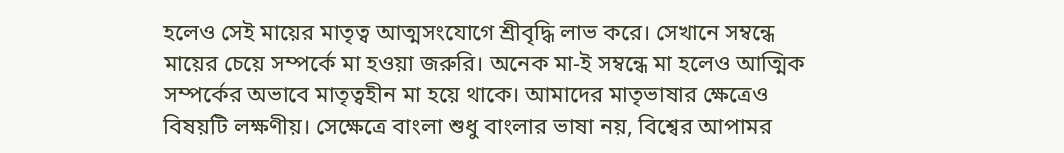হলেও সেই মায়ের মাতৃত্ব আত্মসংযোগে শ্রীবৃদ্ধি লাভ করে। সেখানে সম্বন্ধে মায়ের চেয়ে সম্পর্কে মা হওয়া জরুরি। অনেক মা-ই সম্বন্ধে মা হলেও আত্মিক সম্পর্কের অভাবে মাতৃত্বহীন মা হয়ে থাকে। আমাদের মাতৃভাষার ক্ষেত্রেও বিষয়টি লক্ষণীয়। সেক্ষেত্রে বাংলা শুধু বাংলার ভাষা নয়, বিশ্বের আপামর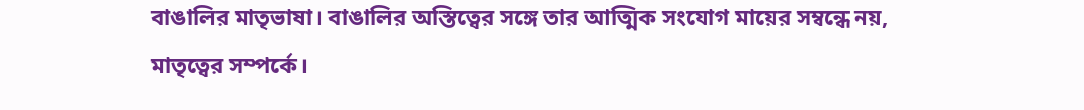বাঙালির মাতৃভাষা। বাঙালির অস্তিত্বের সঙ্গে তার আত্মিক সংযোগ মায়ের সম্বন্ধে নয়, মাতৃত্বের সম্পর্কে।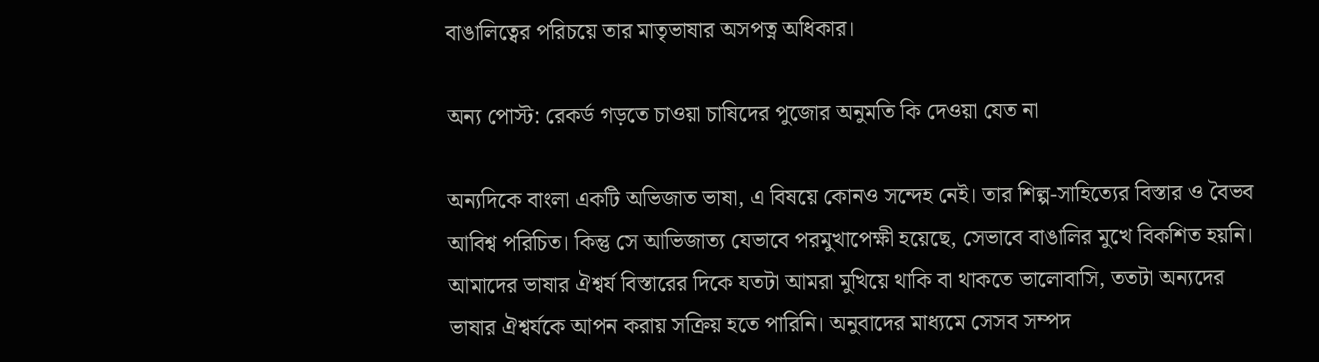বাঙালিত্বের পরিচয়ে তার মাতৃভাষার অসপত্ন অধিকার।

অন্য পোস্ট: রেকর্ড গড়তে চাওয়া চাষিদের পুজোর অনুমতি কি দেওয়া যেত না

অন্যদিকে বাংলা একটি অভিজাত ভাষা, এ বিষয়ে কোনও সন্দেহ নেই। তার শিল্প-সাহিত্যের বিস্তার ও বৈভব আবিশ্ব পরিচিত। কিন্তু সে আভিজাত্য যেভাবে পরমুখাপেক্ষী হয়েছে, সেভাবে বাঙালির মুখে বিকশিত হয়নি। আমাদের ভাষার ঐশ্বর্য বিস্তারের দিকে যতটা আমরা মুখিয়ে থাকি বা থাকতে ভালোবাসি, ততটা অন্যদের ভাষার ঐশ্বর্যকে আপন করায় সক্রিয় হতে পারিনি। অনুবাদের মাধ্যমে সেসব সম্পদ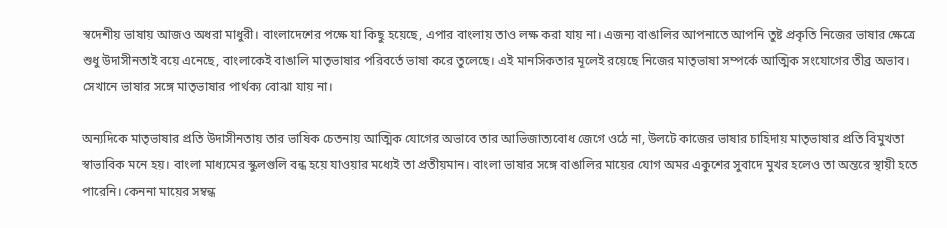স্বদেশীয় ভাষায় আজও অধরা মাধুরী। বাংলাদেশের পক্ষে যা কিছু হয়েছে, এপার বাংলায় তাও লক্ষ করা যায় না। এজন্য বাঙালির আপনাতে আপনি তুষ্ট প্রকৃতি নিজের ভাষার ক্ষেত্রে শুধু উদাসীনতাই বয়ে এনেছে, বাংলাকেই বাঙালি মাতৃভাষার পরিবর্তে ভাষা করে তুলেছে। এই মানসিকতার মূলেই রয়েছে নিজের মাতৃভাষা সম্পর্কে আত্মিক সংযোগের তীব্র অভাব। সেখানে ভাষার সঙ্গে মাতৃভাষার পার্থক্য বোঝা যায় না।

অন্যদিকে মাতৃভাষার প্রতি উদাসীনতায় তার ভাষিক চেতনায় আত্মিক যোগের অভাবে তার আভিজাত্যবোধ জেগে ওঠে না, উলটে কাজের ভাষার চাহিদায় মাতৃভাষার প্রতি বিমুখতা স্বাভাবিক মনে হয়। বাংলা মাধ্যমের স্কুলগুলি বন্ধ হয়ে যাওয়ার মধ্যেই তা প্রতীয়মান। বাংলা ভাষার সঙ্গে বাঙালির মায়ের যোগ অমর একুশের সুবাদে মুখর হলেও তা অন্তরে স্থায়ী হতে পারেনি। কেননা মায়ের সম্বন্ধ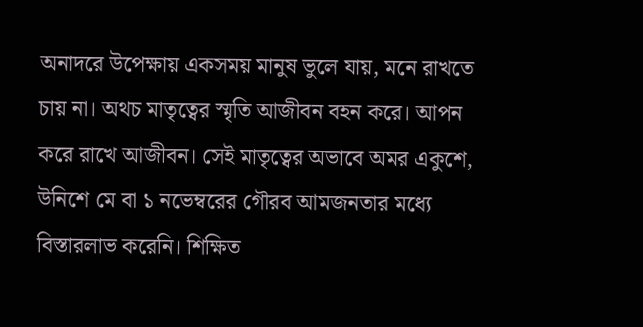অনাদরে উপেক্ষায় একসময় মানুষ ভুলে যায়, মনে রাখতে চায় না। অথচ মাতৃত্বের স্মৃতি আজীবন বহন করে। আপন করে রাখে আজীবন। সেই মাতৃত্বের অভাবে অমর একুশে, উনিশে মে বা ১ নভেম্বরের গৌরব আমজনতার মধ্যে বিস্তারলাভ করেনি। শিক্ষিত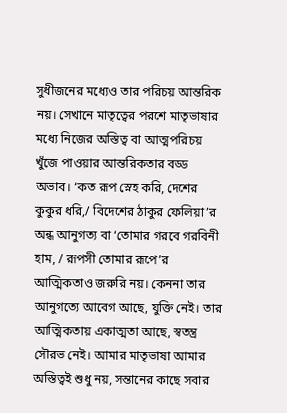সুধীজনের মধ্যেও তার পরিচয় আন্তরিক নয়। সেখানে মাতৃত্বের পরশে মাতৃভাষার মধ্যে নিজের অস্তিত্ব বা আত্মপরিচয় খুঁজে পাওয়ার আন্তরিকতার বড্ড অভাব। ‘কত রূপ স্নেহ করি, দেশের কুকুর ধরি,/ বিদেশের ঠাকুর ফেলিয়া’র অন্ধ আনুগত্য বা ‘তোমার গরবে গরবিনী হাম, / রূপসী তোমার রূপে’র আত্মিকতাও জরুরি নয়। কেননা তার আনুগত্যে আবেগ আছে, যুক্তি নেই। তার আত্মিকতায় একাত্মতা আছে, স্বতন্ত্র সৌরভ নেই। আমার মাতৃভাষা আমার অস্তিত্বই শুধু নয়, সন্তানের কাছে সবার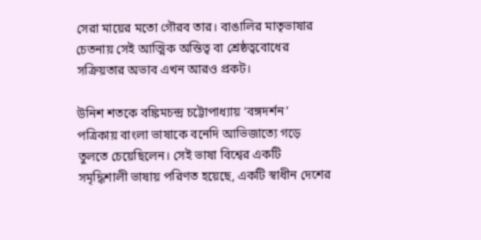সেরা মায়ের মতো গৌরব তার। বাঙালির মাতৃভাষার চেতনায় সেই আত্মিক অস্তিত্ব বা শ্রেষ্ঠত্ববোধের সক্রিয়তার অভাব এখন আরও প্রকট।

উনিশ শতকে বঙ্কিমচন্দ্র চট্টোপাধ্যায় ‘বঙ্গদর্শন’ পত্রিকায় বাংলা ভাষাকে বনেদি আভিজাত্যে গড়ে তুলতে চেয়েছিলেন। সেই ভাষা বিশ্বের একটি সমৃদ্ধিশালী ভাষায় পরিণত হয়েছে, একটি স্বাধীন দেশের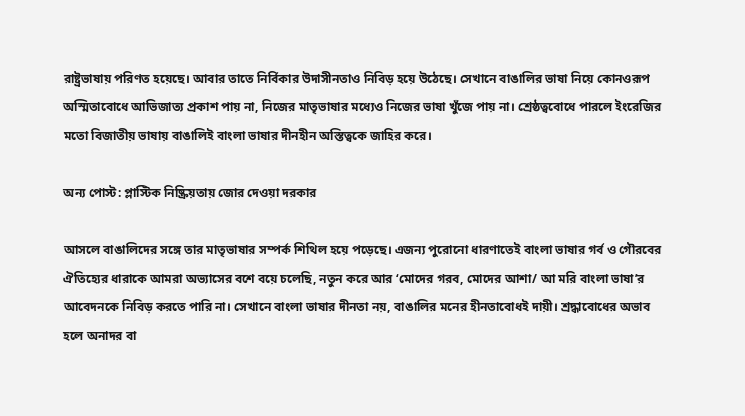রাষ্ট্রভাষায় পরিণত হয়েছে। আবার তাতে নির্বিকার উদাসীনতাও নিবিড় হয়ে উঠেছে। সেখানে বাঙালির ভাষা নিয়ে কোনওরূপ অস্মিতাবোধে আভিজাত্য প্রকাশ পায় না, নিজের মাতৃভাষার মধ্যেও নিজের ভাষা খুঁজে পায় না। শ্রেষ্ঠত্ববোধে পারলে ইংরেজির মতো বিজাতীয় ভাষায় বাঙালিই বাংলা ভাষার দীনহীন অস্তিত্বকে জাহির করে।

অন্য পোস্ট: প্লাস্টিক নিষ্ক্রিয়তায় জোর দেওয়া দরকার

আসলে বাঙালিদের সঙ্গে তার মাতৃভাষার সম্পর্ক শিথিল হয়ে পড়েছে। এজন্য পুরোনো ধারণাতেই বাংলা ভাষার গর্ব ও গৌরবের ঐতিহ্যের ধারাকে আমরা অভ্যাসের বশে বয়ে চলেছি, নতুন করে আর ‘মোদের গরব, মোদের আশা/ আ মরি বাংলা ভাষা’র আবেদনকে নিবিড় করতে পারি না। সেখানে বাংলা ভাষার দীনতা নয়, বাঙালির মনের হীনতাবোধই দায়ী। শ্রদ্ধাবোধের অভাব হলে অনাদর বা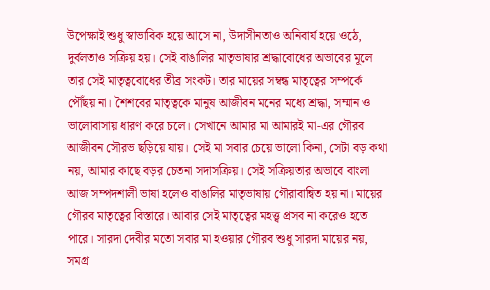উপেক্ষাই শুধু স্বাভাবিক হয়ে আসে না, উদাসীনতাও অনিবার্য হয়ে ওঠে, দুর্বলতাও সক্রিয় হয়। সেই বাঙালির মাতৃভাষার শ্রদ্ধাবোধের অভাবের মূলে তার সেই মাতৃত্ববোধের তীব্র সংকট। তার মায়ের সম্বন্ধ মাতৃত্বের সম্পর্কে পৌঁছয় না। শৈশবের মাতৃত্বকে মানুষ আজীবন মনের মধ্যে শ্রদ্ধা, সম্মান ও ভালোবাসায় ধারণ করে চলে। সেখানে আমার মা আমারই মা-এর গৌরব আজীবন সৌরভ ছড়িয়ে যায়। সেই মা সবার চেয়ে ভালো কিনা, সেটা বড় কথা নয়, আমার কাছে বড়র চেতনা সদাসক্রিয়। সেই সক্রিয়তার অভাবে বাংলা আজ সম্পদশালী ভাষা হলেও বাঙালির মাতৃভাষায় গৌরাবান্বিত হয় না। মায়ের গৌরব মাতৃত্বের বিস্তারে। আবার সেই মাতৃত্বের মহত্ত্ব প্রসব না করেও হতে পারে। সারদা দেবীর মতো সবার মা হওয়ার গৌরব শুধু সারদা মায়ের নয়, সমগ্র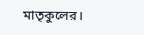মাতৃকুলের।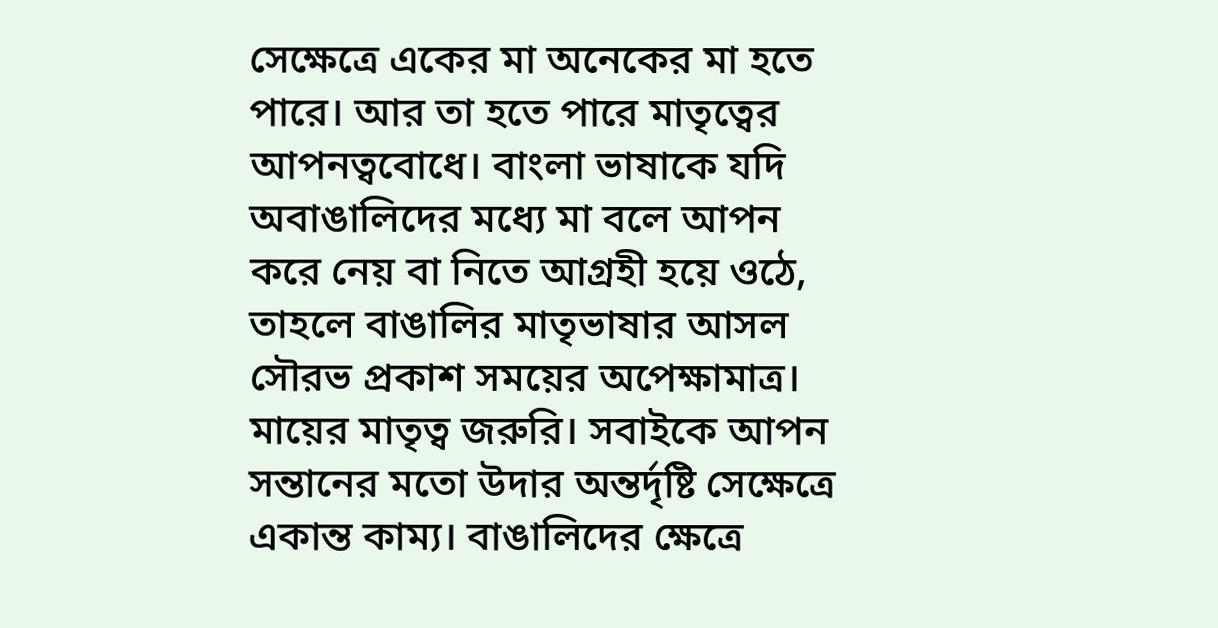সেক্ষেত্রে একের মা অনেকের মা হতে পারে। আর তা হতে পারে মাতৃত্বের আপনত্ববোধে। বাংলা ভাষাকে যদি অবাঙালিদের মধ্যে মা বলে আপন করে নেয় বা নিতে আগ্রহী হয়ে ওঠে, তাহলে বাঙালির মাতৃভাষার আসল সৌরভ প্রকাশ সময়ের অপেক্ষামাত্র। মায়ের মাতৃত্ব জরুরি। সবাইকে আপন সন্তানের মতো উদার অন্তর্দৃষ্টি সেক্ষেত্রে একান্ত কাম্য। বাঙালিদের ক্ষেত্রে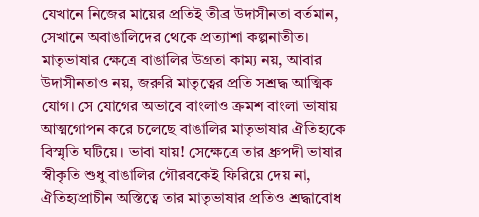যেখানে নিজের মায়ের প্রতিই তীব্র উদাসীনতা বর্তমান, সেখানে অবাঙালিদের থেকে প্রত্যাশা কল্পনাতীত। মাতৃভাষার ক্ষেত্রে বাঙালির উগ্রতা কাম্য নয়, আবার উদাসীনতাও নয়, জরুরি মাতৃত্বের প্রতি সশ্রদ্ধ আত্মিক যোগ। সে যোগের অভাবে বাংলাও ক্রমশ বাংলা ভাষায় আত্মগোপন করে চলেছে বাঙালির মাতৃভাষার ঐতিহ্যকে বিস্মৃতি ঘটিয়ে। ভাবা যায়! সেক্ষেত্রে তার ধ্রুপদী ভাষার স্বীকৃতি শুধু বাঙালির গৌরবকেই ফিরিয়ে দেয় না, ঐতিহ্যপ্রাচীন অস্তিত্বে তার মাতৃভাষার প্রতিও শ্রদ্ধাবোধ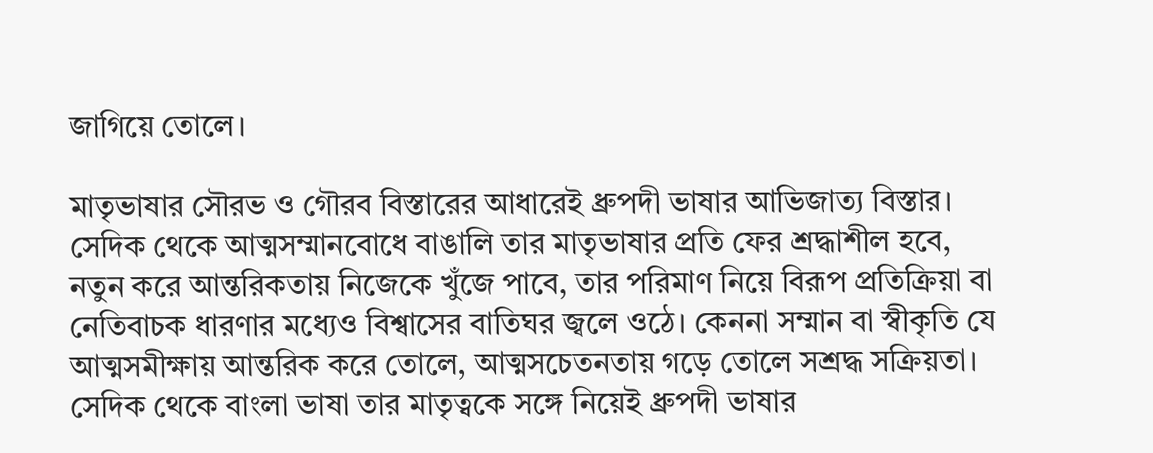জাগিয়ে তোলে।

মাতৃভাষার সৌরভ ও গৌরব বিস্তারের আধারেই ধ্রুপদী ভাষার আভিজাত্য বিস্তার। সেদিক থেকে আত্মসম্মানবোধে বাঙালি তার মাতৃভাষার প্রতি ফের শ্রদ্ধাশীল হবে, নতুন করে আন্তরিকতায় নিজেকে খুঁজে পাবে, তার পরিমাণ নিয়ে বিরূপ প্রতিক্রিয়া বা নেতিবাচক ধারণার মধ্যেও বিশ্বাসের বাতিঘর জ্বলে ওঠে। কেননা সম্মান বা স্বীকৃতি যে আত্মসমীক্ষায় আন্তরিক করে তোলে, আত্মসচেতনতায় গড়ে তোলে সশ্রদ্ধ সক্রিয়তা। সেদিক থেকে বাংলা ভাষা তার মাতৃত্বকে সঙ্গে নিয়েই ধ্রুপদী ভাষার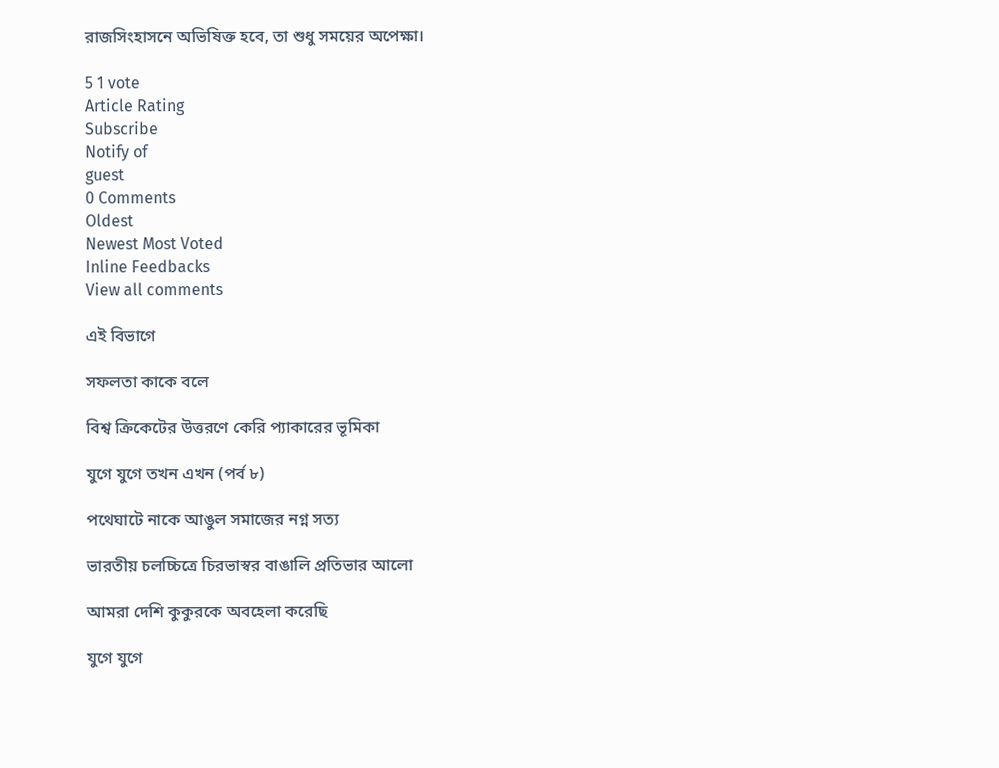রাজসিংহাসনে অভিষিক্ত হবে, তা শুধু সময়ের অপেক্ষা।

5 1 vote
Article Rating
Subscribe
Notify of
guest
0 Comments
Oldest
Newest Most Voted
Inline Feedbacks
View all comments

এই বিভাগে

সফলতা কাকে বলে

বিশ্ব ক্রিকেটের উত্তরণে কেরি প্যাকারের ভূমিকা

যুগে যুগে তখন এখন (পর্ব ৮)

পথেঘাটে নাকে আঙুল সমাজের নগ্ন সত্য

ভারতীয় চলচ্চিত্রে চিরভাস্বর বাঙালি প্রতিভার আলো

আমরা দেশি কুকুরকে অবহেলা করেছি

যুগে যুগে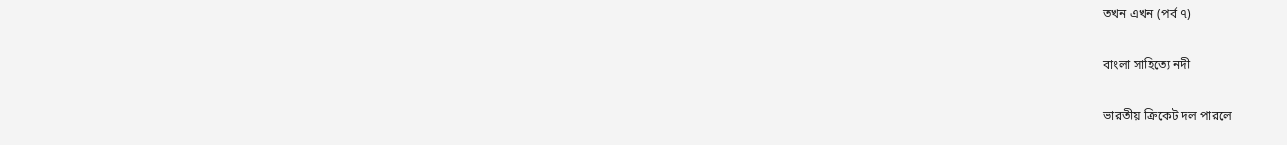তখন এখন (পর্ব ৭)

বাংলা সাহিত্যে নদী

ভারতীয় ক্রিকেট দল পারলে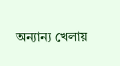অন্যান্য খেলায়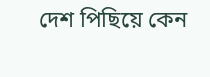দেশ পিছিয়ে কেন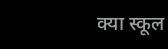क्या स्कूल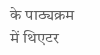के पाठ्यक्रम में थिएटर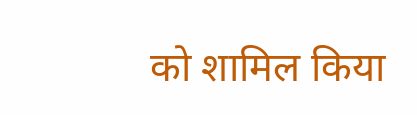को शामिल किया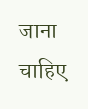जाना चाहिए